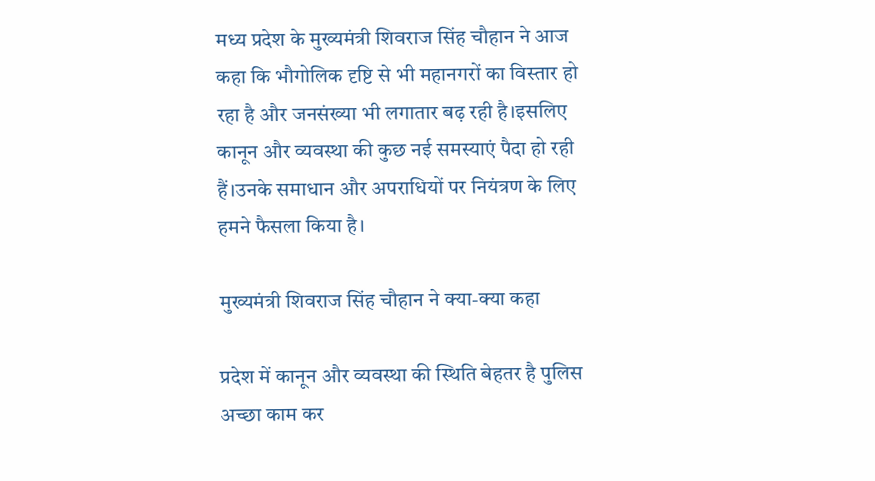मध्य प्रदेश के मुख्यमंत्री शिवराज सिंह चौहान ने आज कहा कि भौगोलिक दृष्टि से भी महानगरों का विस्तार हो रहा है और जनसंख्या भी लगातार बढ़ रही है।इसलिए कानून और व्यवस्था की कुछ नई समस्याएं पैदा हो रही हैं।उनके समाधान और अपराधियों पर नियंत्रण के लिए हमने फैसला किया है।

मुख्यमंत्री शिवराज सिंह चौहान ने क्या-क्या कहा

प्रदेश में कानून और व्यवस्था की स्थिति बेहतर है पुलिस अच्छा काम कर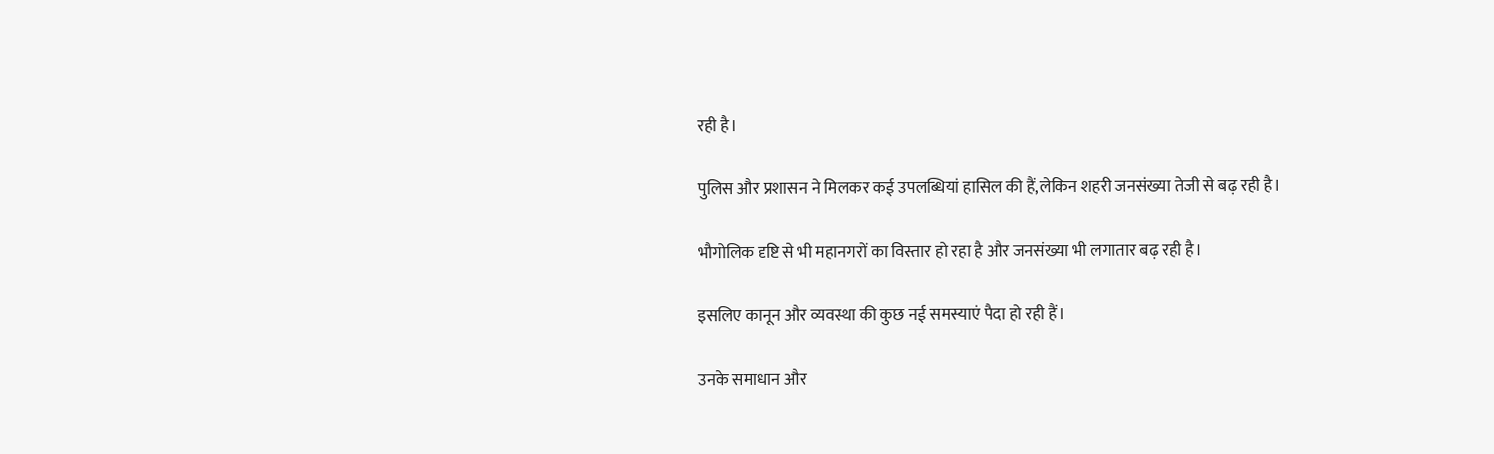रही है।

पुलिस और प्रशासन ने मिलकर कई उपलब्धियां हासिल की हैं,लेकिन शहरी जनसंख्या तेजी से बढ़ रही है।

भौगोलिक दृष्टि से भी महानगरों का विस्तार हो रहा है और जनसंख्या भी लगातार बढ़ रही है।

इसलिए कानून और व्यवस्था की कुछ नई समस्याएं पैदा हो रही हैं।

उनके समाधान और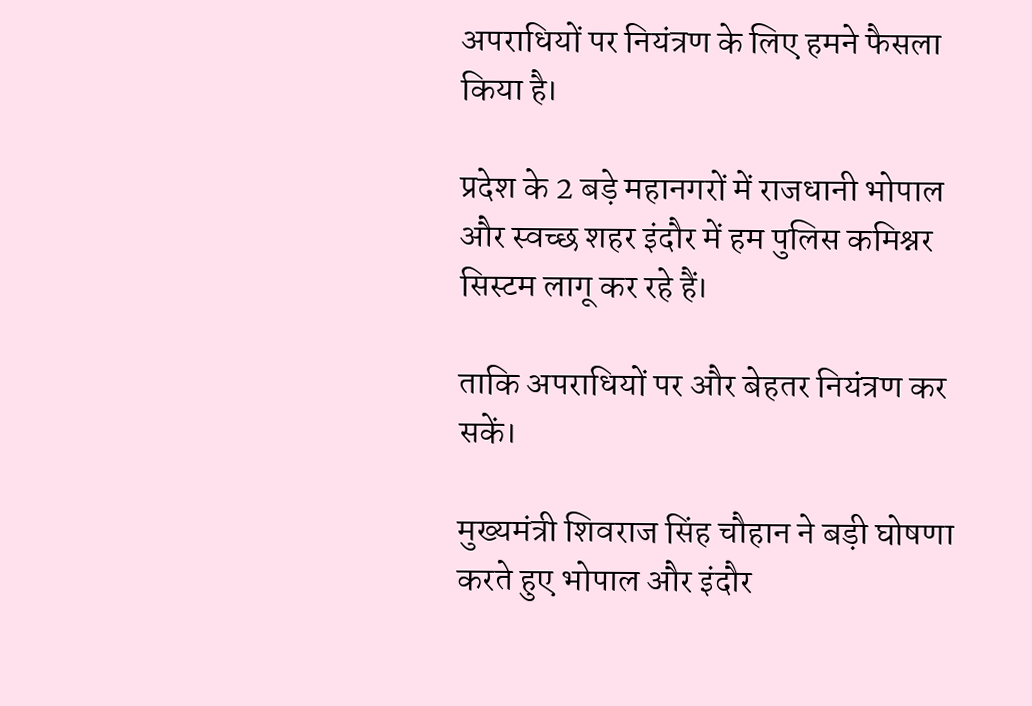अपराधियों पर नियंत्रण के लिए हमने फैसला किया है।

प्रदेश के 2 बड़े महानगरों में राजधानी भोपाल और स्वच्छ शहर इंदौर में हम पुलिस कमिश्नर सिस्टम लागू कर रहे हैं।

ताकि अपराधियों पर और बेहतर नियंत्रण कर सकें।

मुख्यमंत्री शिवराज सिंह चौहान ने बड़ी घोषणा करते हुए भोपाल और इंदौर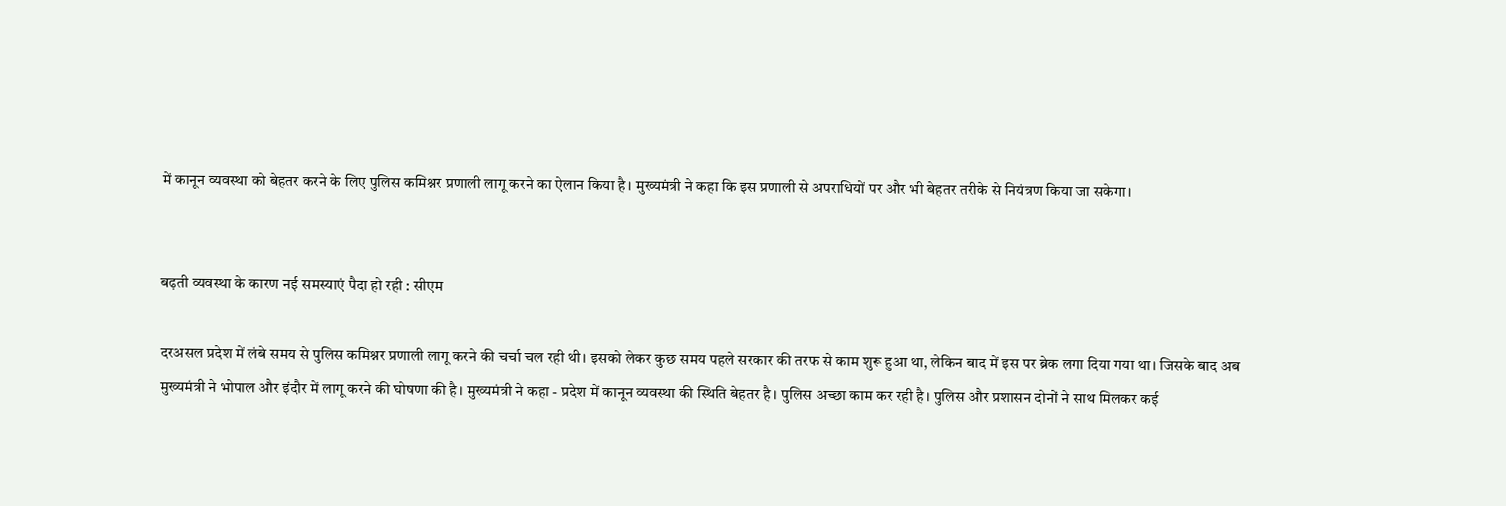में कानून व्यवस्था को बेहतर करने के लिए पुलिस कमिश्नर प्रणाली लागू करने का ऐलान किया है। मुख्यमंत्री ने कहा कि इस प्रणाली से अपराधियों पर और भी बेहतर तरीके से नियंत्रण किया जा सकेगा।


बढ़ती व्यवस्था के कारण नई समस्याएं पैदा हो रही : सीएम

दरअसल प्रदेश में लंबे समय से पुलिस कमिश्नर प्रणाली लागू करने की चर्चा चल रही थी। इसको लेकर कुछ समय पहले सरकार की तरफ से काम शुरू हुआ था, लेकिन बाद में इस पर ब्रेक लगा दिया गया था। जिसके बाद अब मुख्यमंत्री ने भोपाल और इंदौर में लागू करने की घोषणा की है। मुख्यमंत्री ने कहा - प्रदेश में कानून व्यवस्था की स्थिति बेहतर है। पुलिस अच्छा काम कर रही है। पुलिस और प्रशासन दोनों ने साथ मिलकर कई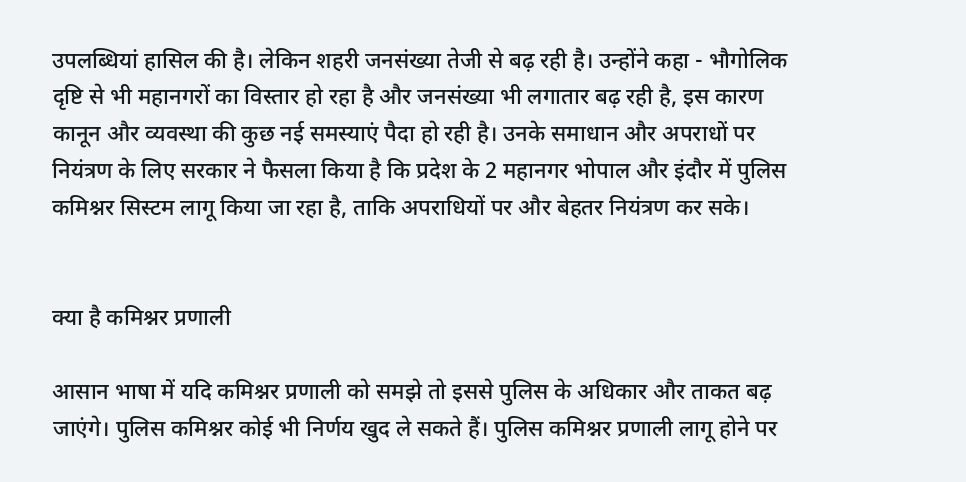उपलब्धियां हासिल की है। लेकिन शहरी जनसंख्या तेजी से बढ़ रही है। उन्होंने कहा - भौगोलिक दृष्टि से भी महानगरों का विस्तार हो रहा है और जनसंख्या भी लगातार बढ़ रही है, इस कारण कानून और व्यवस्था की कुछ नई समस्याएं पैदा हो रही है। उनके समाधान और अपराधों पर नियंत्रण के लिए सरकार ने फैसला किया है कि प्रदेश के 2 महानगर भोपाल और इंदौर में पुलिस कमिश्नर सिस्टम लागू किया जा रहा है, ताकि अपराधियों पर और बेहतर नियंत्रण कर सके।


क्या है कमिश्नर प्रणाली

आसान भाषा में यदि कमिश्नर प्रणाली को समझे तो इससे पुलिस के अधिकार और ताकत बढ़ जाएंगे। पुलिस कमिश्नर कोई भी निर्णय खुद ले सकते हैं। पुलिस कमिश्नर प्रणाली लागू होने पर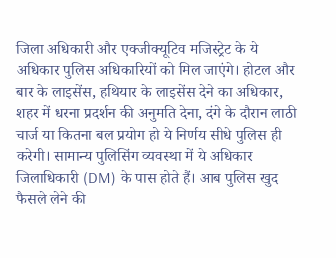जिला अधिकारी और एक्जीक्यूटिव मजिस्ट्रेट के ये अधिकार पुलिस अधिकारियों को मिल जाएंगे। होटल और बार के लाइसेंस, हथियार के लाइसेंस देने का अधिकार, शहर में धरना प्रदर्शन की अनुमति देना, दंगे के दौरान लाठी चार्ज या कितना बल प्रयोग हो ये निर्णय सीधे पुलिस ही करेगी। सामान्य पुलिसिंग व्यवस्था में ये अधिकार जिलाधिकारी (DM) के पास होते हैं। आब पुलिस खुद फैसले लेने की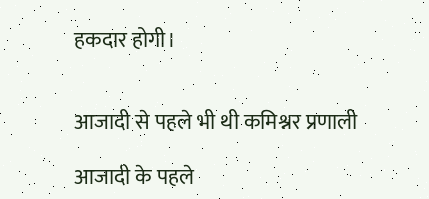हकदार होगी।


आजादी से पहले भी थी कमिश्नर प्रणाली

आजादी के पहले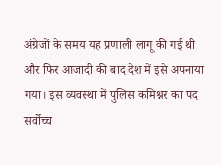अंग्रेजों के समय यह प्रणाली लागू की गई थी और फिर आजादी की बाद देश में इसे अपनाया गया। इस व्यवस्था में पुलिस कमिश्नर का पद सर्वोच्च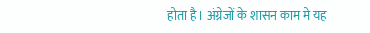होता है। अंग्रेजों के शासन काम मे यह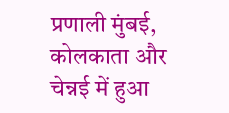प्रणाली मुंबई, कोलकाता और चेन्नई में हुआ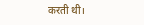करती थी।